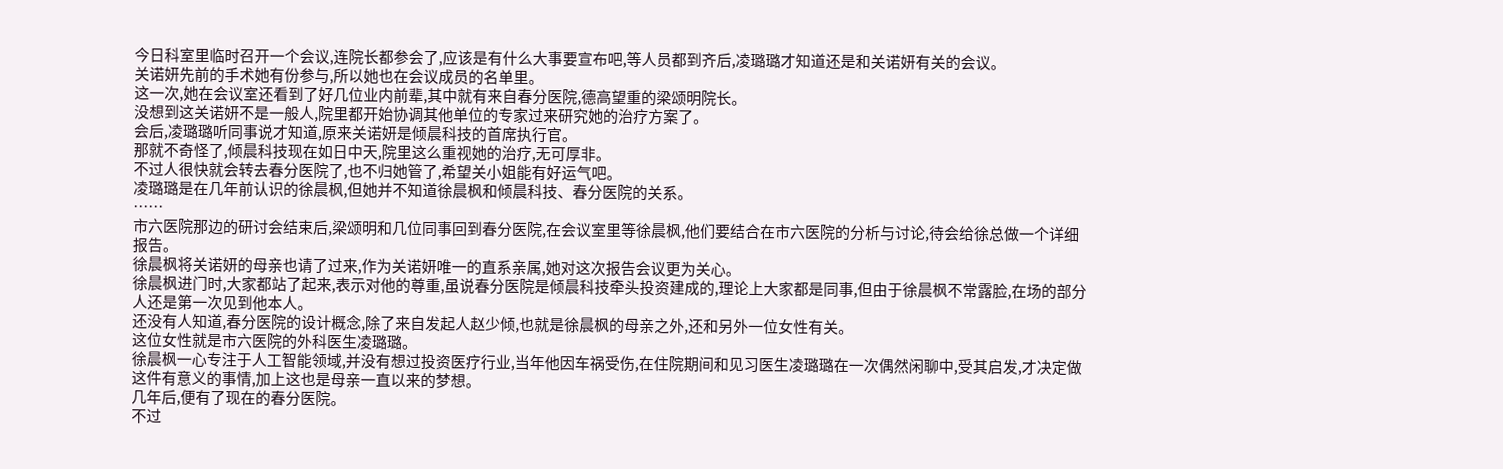今日科室里临时召开一个会议,连院长都参会了,应该是有什么大事要宣布吧,等人员都到齐后,凌璐璐才知道还是和关诺妍有关的会议。
关诺妍先前的手术她有份参与,所以她也在会议成员的名单里。
这一次,她在会议室还看到了好几位业内前辈,其中就有来自春分医院,德高望重的梁颂明院长。
没想到这关诺妍不是一般人,院里都开始协调其他单位的专家过来研究她的治疗方案了。
会后,凌璐璐听同事说才知道,原来关诺妍是倾晨科技的首席执行官。
那就不奇怪了,倾晨科技现在如日中天,院里这么重视她的治疗,无可厚非。
不过人很快就会转去春分医院了,也不归她管了,希望关小姐能有好运气吧。
凌璐璐是在几年前认识的徐晨枫,但她并不知道徐晨枫和倾晨科技、春分医院的关系。
……
市六医院那边的研讨会结束后,梁颂明和几位同事回到春分医院,在会议室里等徐晨枫,他们要结合在市六医院的分析与讨论,待会给徐总做一个详细报告。
徐晨枫将关诺妍的母亲也请了过来,作为关诺妍唯一的直系亲属,她对这次报告会议更为关心。
徐晨枫进门时,大家都站了起来,表示对他的尊重,虽说春分医院是倾晨科技牵头投资建成的,理论上大家都是同事,但由于徐晨枫不常露脸,在场的部分人还是第一次见到他本人。
还没有人知道,春分医院的设计概念,除了来自发起人赵少倾,也就是徐晨枫的母亲之外,还和另外一位女性有关。
这位女性就是市六医院的外科医生凌璐璐。
徐晨枫一心专注于人工智能领域,并没有想过投资医疗行业,当年他因车祸受伤,在住院期间和见习医生凌璐璐在一次偶然闲聊中,受其启发,才决定做这件有意义的事情,加上这也是母亲一直以来的梦想。
几年后,便有了现在的春分医院。
不过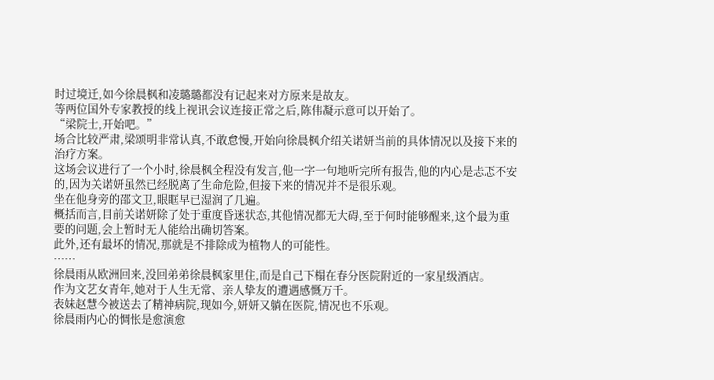时过境迁,如今徐晨枫和凌璐璐都没有记起来对方原来是故友。
等两位国外专家教授的线上视讯会议连接正常之后,陈伟凝示意可以开始了。
“梁院士,开始吧。”
场合比较严肃,梁颂明非常认真,不敢怠慢,开始向徐晨枫介绍关诺妍当前的具体情况以及接下来的治疗方案。
这场会议进行了一个小时,徐晨枫全程没有发言,他一字一句地听完所有报告,他的内心是忐忑不安的,因为关诺妍虽然已经脱离了生命危险,但接下来的情况并不是很乐观。
坐在他身旁的邵文卫,眼眶早已湿润了几遍。
概括而言,目前关诺妍除了处于重度昏迷状态,其他情况都无大碍,至于何时能够醒来,这个最为重要的问题,会上暂时无人能给出确切答案。
此外,还有最坏的情况,那就是不排除成为植物人的可能性。
……
徐晨雨从欧洲回来,没回弟弟徐晨枫家里住,而是自己下榻在春分医院附近的一家星级酒店。
作为文艺女青年,她对于人生无常、亲人挚友的遭遇感慨万千。
表妹赵慧今被送去了精神病院,现如今,妍妍又躺在医院,情况也不乐观。
徐晨雨内心的惆怅是愈演愈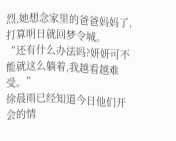烈,她想念家里的爸爸妈妈了,打算明日就回梦令城。
“还有什么办法吗?妍妍可不能就这么躺着,我越看越难受。”
徐晨雨已经知道今日他们开会的情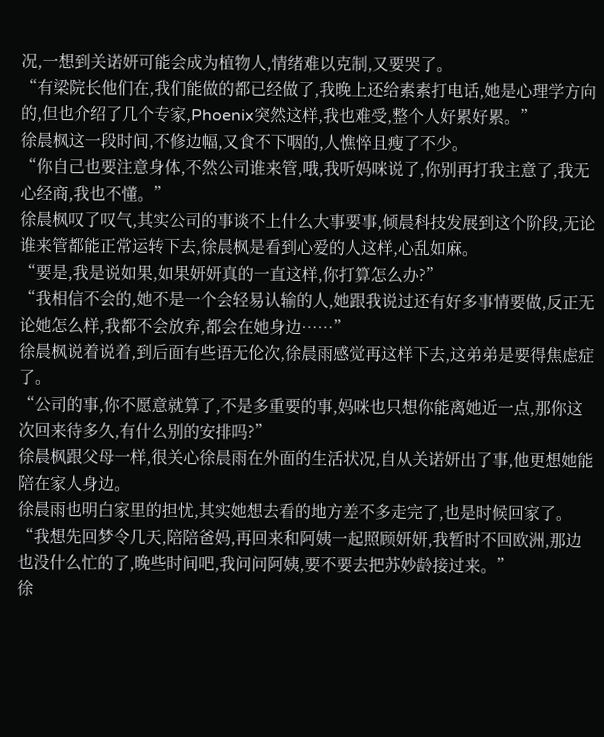况,一想到关诺妍可能会成为植物人,情绪难以克制,又要哭了。
“有梁院长他们在,我们能做的都已经做了,我晚上还给素素打电话,她是心理学方向的,但也介绍了几个专家,Phoenix突然这样,我也难受,整个人好累好累。”
徐晨枫这一段时间,不修边幅,又食不下咽的,人憔悴且瘦了不少。
“你自己也要注意身体,不然公司谁来管,哦,我听妈咪说了,你别再打我主意了,我无心经商,我也不懂。”
徐晨枫叹了叹气,其实公司的事谈不上什么大事要事,倾晨科技发展到这个阶段,无论谁来管都能正常运转下去,徐晨枫是看到心爱的人这样,心乱如麻。
“要是,我是说如果,如果妍妍真的一直这样,你打算怎么办?”
“我相信不会的,她不是一个会轻易认输的人,她跟我说过还有好多事情要做,反正无论她怎么样,我都不会放弃,都会在她身边……”
徐晨枫说着说着,到后面有些语无伦次,徐晨雨感觉再这样下去,这弟弟是要得焦虑症了。
“公司的事,你不愿意就算了,不是多重要的事,妈咪也只想你能离她近一点,那你这次回来待多久,有什么别的安排吗?”
徐晨枫跟父母一样,很关心徐晨雨在外面的生活状况,自从关诺妍出了事,他更想她能陪在家人身边。
徐晨雨也明白家里的担忧,其实她想去看的地方差不多走完了,也是时候回家了。
“我想先回梦令几天,陪陪爸妈,再回来和阿姨一起照顾妍妍,我暂时不回欧洲,那边也没什么忙的了,晚些时间吧,我问问阿姨,要不要去把苏妙龄接过来。”
徐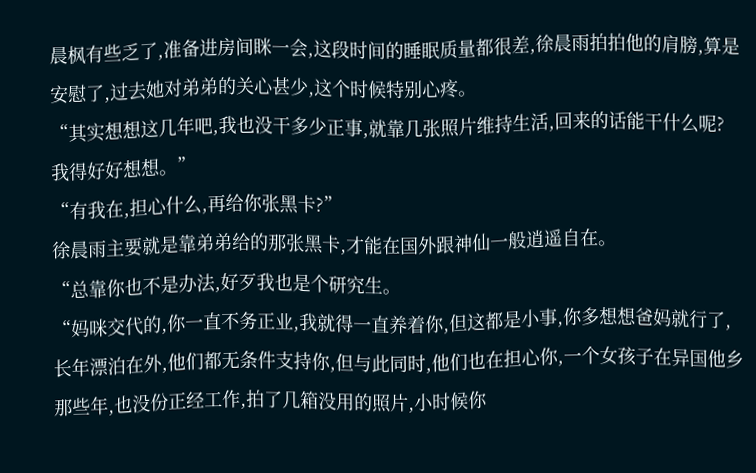晨枫有些乏了,准备进房间眯一会,这段时间的睡眠质量都很差,徐晨雨拍拍他的肩膀,算是安慰了,过去她对弟弟的关心甚少,这个时候特别心疼。
“其实想想这几年吧,我也没干多少正事,就靠几张照片维持生活,回来的话能干什么呢?我得好好想想。”
“有我在,担心什么,再给你张黑卡?”
徐晨雨主要就是靠弟弟给的那张黑卡,才能在国外跟神仙一般逍遥自在。
“总靠你也不是办法,好歹我也是个研究生。
“妈咪交代的,你一直不务正业,我就得一直养着你,但这都是小事,你多想想爸妈就行了,长年漂泊在外,他们都无条件支持你,但与此同时,他们也在担心你,一个女孩子在异国他乡那些年,也没份正经工作,拍了几箱没用的照片,小时候你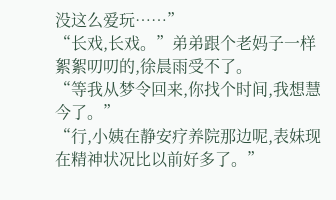没这么爱玩……”
“长戏,长戏。”弟弟跟个老妈子一样絮絮叨叨的,徐晨雨受不了。
“等我从梦令回来,你找个时间,我想慧今了。”
“行,小姨在静安疗养院那边呢,表妹现在精神状况比以前好多了。”